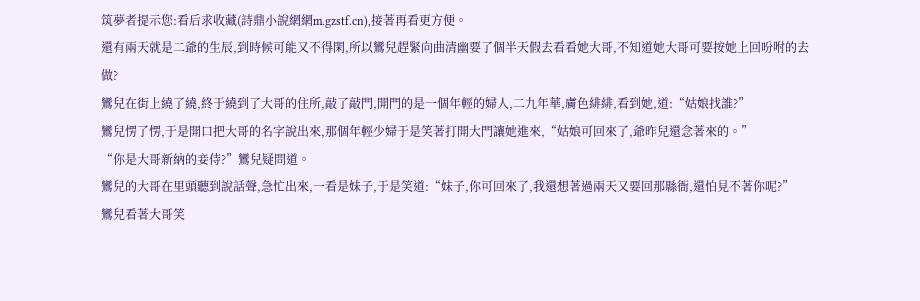筑夢者提示您:看后求收藏(詩鼎小說網網m.gzstf.cn),接著再看更方便。
還有兩天就是二爺的生辰,到時候可能又不得閑,所以鸞兒趕緊向曲清幽要了個半天假去看看她大哥,不知道她大哥可要按她上回吩咐的去做?
鸞兒在街上繞了繞,終于繞到了大哥的住所,敲了敲門,開門的是一個年輕的婦人,二九年華,膚色緋緋,看到她,道:“姑娘找誰?”
鸞兒愣了愣,于是開口把大哥的名字說出來,那個年輕少婦于是笑著打開大門讓她進來,“姑娘可回來了,爺昨兒還念著來的。”
“你是大哥新納的妾侍?”鸞兒疑問道。
鸞兒的大哥在里頭聽到說話聲,急忙出來,一看是妹子,于是笑道:“妹子,你可回來了,我還想著過兩天又要回那縣衙,還怕見不著你呢?”
鸞兒看著大哥笑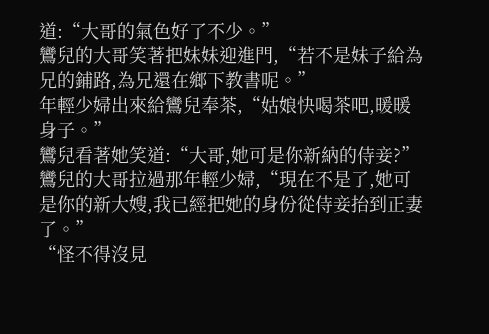道:“大哥的氣色好了不少。”
鸞兒的大哥笑著把妹妹迎進門,“若不是妹子給為兄的鋪路,為兄還在鄉下教書呢。”
年輕少婦出來給鸞兒奉茶,“姑娘快喝茶吧,暖暖身子。”
鸞兒看著她笑道:“大哥,她可是你新納的侍妾?”
鸞兒的大哥拉過那年輕少婦,“現在不是了,她可是你的新大嫂,我已經把她的身份從侍妾抬到正妻了。”
“怪不得沒見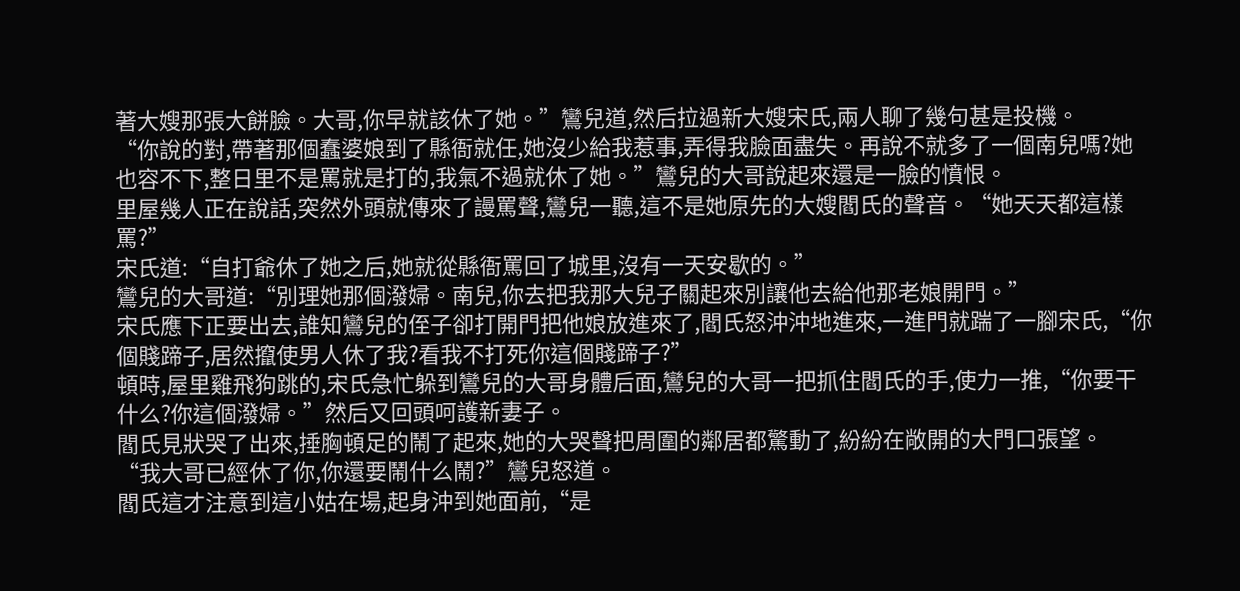著大嫂那張大餅臉。大哥,你早就該休了她。”鸞兒道,然后拉過新大嫂宋氏,兩人聊了幾句甚是投機。
“你說的對,帶著那個蠢婆娘到了縣衙就任,她沒少給我惹事,弄得我臉面盡失。再說不就多了一個南兒嗎?她也容不下,整日里不是罵就是打的,我氣不過就休了她。”鸞兒的大哥說起來還是一臉的憤恨。
里屋幾人正在說話,突然外頭就傳來了謾罵聲,鸞兒一聽,這不是她原先的大嫂閻氏的聲音。“她天天都這樣罵?”
宋氏道:“自打爺休了她之后,她就從縣衙罵回了城里,沒有一天安歇的。”
鸞兒的大哥道:“別理她那個潑婦。南兒,你去把我那大兒子關起來別讓他去給他那老娘開門。”
宋氏應下正要出去,誰知鸞兒的侄子卻打開門把他娘放進來了,閻氏怒沖沖地進來,一進門就踹了一腳宋氏,“你個賤蹄子,居然攛使男人休了我?看我不打死你這個賤蹄子?”
頓時,屋里雞飛狗跳的,宋氏急忙躲到鸞兒的大哥身體后面,鸞兒的大哥一把抓住閻氏的手,使力一推,“你要干什么?你這個潑婦。”然后又回頭呵護新妻子。
閻氏見狀哭了出來,捶胸頓足的鬧了起來,她的大哭聲把周圍的鄰居都驚動了,紛紛在敞開的大門口張望。
“我大哥已經休了你,你還要鬧什么鬧?”鸞兒怒道。
閻氏這才注意到這小姑在場,起身沖到她面前,“是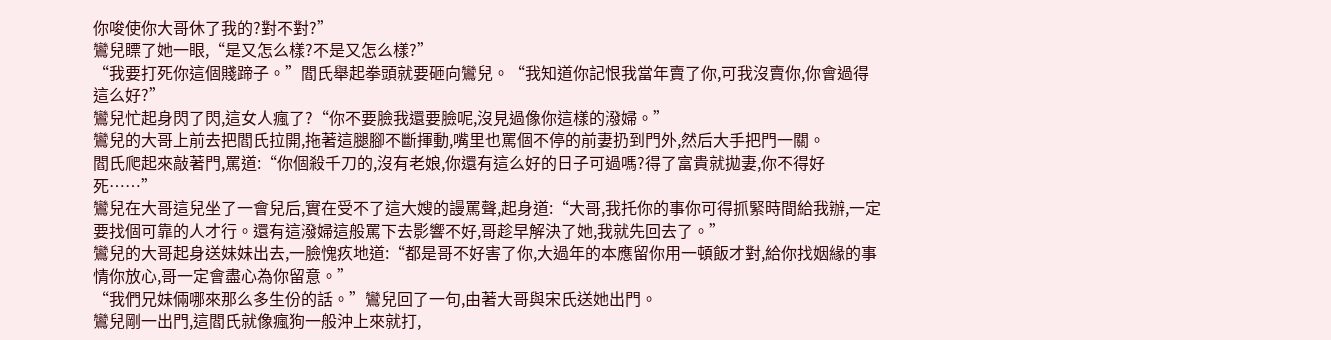你唆使你大哥休了我的?對不對?”
鸞兒瞟了她一眼,“是又怎么樣?不是又怎么樣?”
“我要打死你這個賤蹄子。”閻氏舉起拳頭就要砸向鸞兒。“我知道你記恨我當年賣了你,可我沒賣你,你會過得這么好?”
鸞兒忙起身閃了閃,這女人瘋了?“你不要臉我還要臉呢,沒見過像你這樣的潑婦。”
鸞兒的大哥上前去把閻氏拉開,拖著這腿腳不斷揮動,嘴里也罵個不停的前妻扔到門外,然后大手把門一關。
閻氏爬起來敲著門,罵道:“你個殺千刀的,沒有老娘,你還有這么好的日子可過嗎?得了富貴就拋妻,你不得好死……”
鸞兒在大哥這兒坐了一會兒后,實在受不了這大嫂的謾罵聲,起身道:“大哥,我托你的事你可得抓緊時間給我辦,一定要找個可靠的人才行。還有這潑婦這般罵下去影響不好,哥趁早解決了她,我就先回去了。”
鸞兒的大哥起身送妹妹出去,一臉愧疚地道:“都是哥不好害了你,大過年的本應留你用一頓飯才對,給你找姻緣的事情你放心,哥一定會盡心為你留意。”
“我們兄妹倆哪來那么多生份的話。”鸞兒回了一句,由著大哥與宋氏送她出門。
鸞兒剛一出門,這閻氏就像瘋狗一般沖上來就打,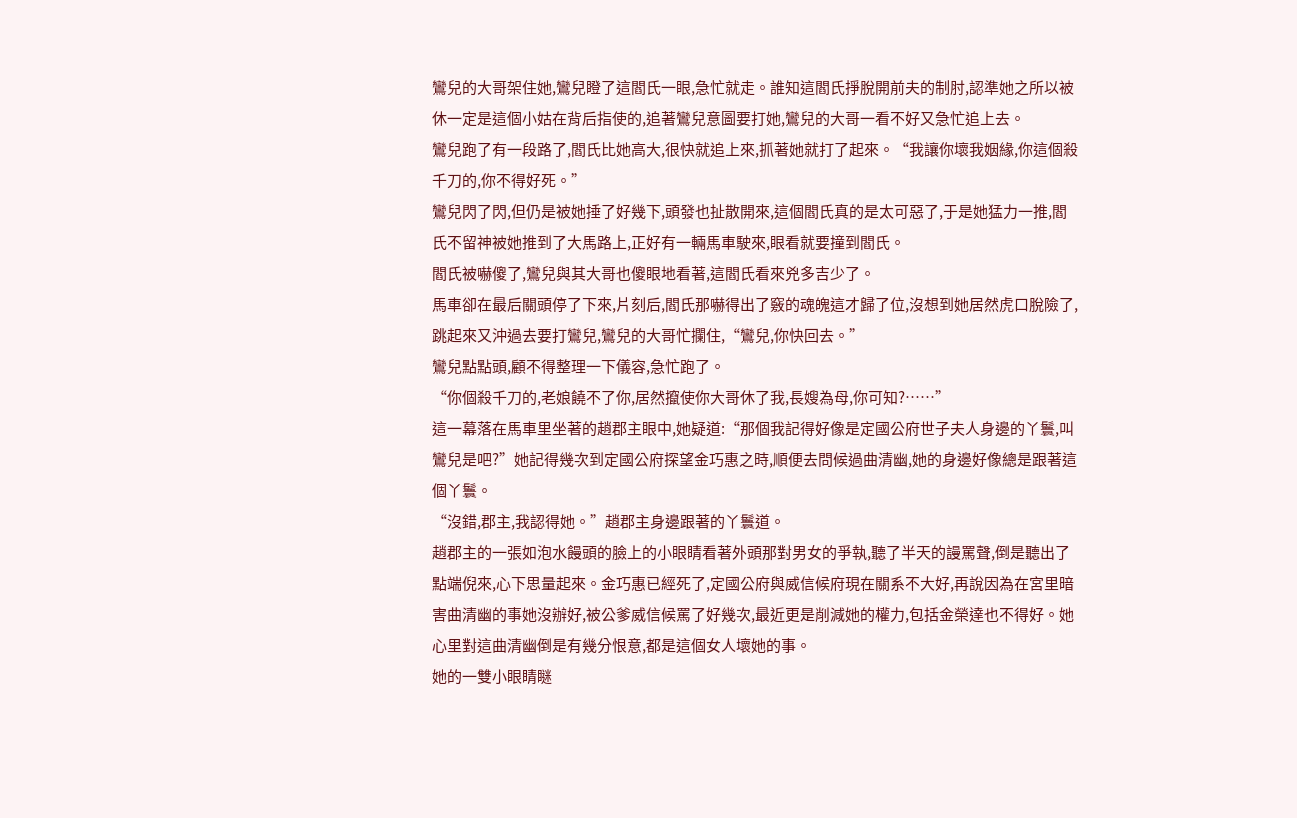鸞兒的大哥架住她,鸞兒瞪了這閻氏一眼,急忙就走。誰知這閻氏掙脫開前夫的制肘,認準她之所以被休一定是這個小姑在背后指使的,追著鸞兒意圖要打她,鸞兒的大哥一看不好又急忙追上去。
鸞兒跑了有一段路了,閻氏比她高大,很快就追上來,抓著她就打了起來。“我讓你壞我姻緣,你這個殺千刀的,你不得好死。”
鸞兒閃了閃,但仍是被她捶了好幾下,頭發也扯散開來,這個閻氏真的是太可惡了,于是她猛力一推,閻氏不留神被她推到了大馬路上,正好有一輛馬車駛來,眼看就要撞到閻氏。
閻氏被嚇傻了,鸞兒與其大哥也傻眼地看著,這閻氏看來兇多吉少了。
馬車卻在最后關頭停了下來,片刻后,閻氏那嚇得出了竅的魂魄這才歸了位,沒想到她居然虎口脫險了,跳起來又沖過去要打鸞兒,鸞兒的大哥忙攔住,“鸞兒,你快回去。”
鸞兒點點頭,顧不得整理一下儀容,急忙跑了。
“你個殺千刀的,老娘饒不了你,居然攛使你大哥休了我,長嫂為母,你可知?……”
這一幕落在馬車里坐著的趙郡主眼中,她疑道:“那個我記得好像是定國公府世子夫人身邊的丫鬟,叫鸞兒是吧?”她記得幾次到定國公府探望金巧惠之時,順便去問候過曲清幽,她的身邊好像總是跟著這個丫鬟。
“沒錯,郡主,我認得她。”趙郡主身邊跟著的丫鬟道。
趙郡主的一張如泡水饅頭的臉上的小眼睛看著外頭那對男女的爭執,聽了半天的謾罵聲,倒是聽出了點端倪來,心下思量起來。金巧惠已經死了,定國公府與威信候府現在關系不大好,再說因為在宮里暗害曲清幽的事她沒辦好,被公爹威信候罵了好幾次,最近更是削減她的權力,包括金榮達也不得好。她心里對這曲清幽倒是有幾分恨意,都是這個女人壞她的事。
她的一雙小眼睛瞇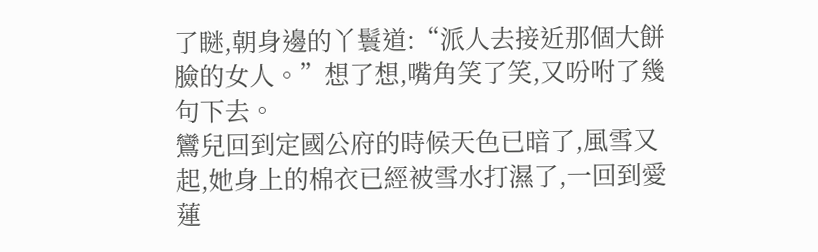了瞇,朝身邊的丫鬟道:“派人去接近那個大餅臉的女人。”想了想,嘴角笑了笑,又吩咐了幾句下去。
鸞兒回到定國公府的時候天色已暗了,風雪又起,她身上的棉衣已經被雪水打濕了,一回到愛蓮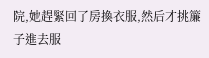院,她趕緊回了房換衣服,然后才挑簾子進去服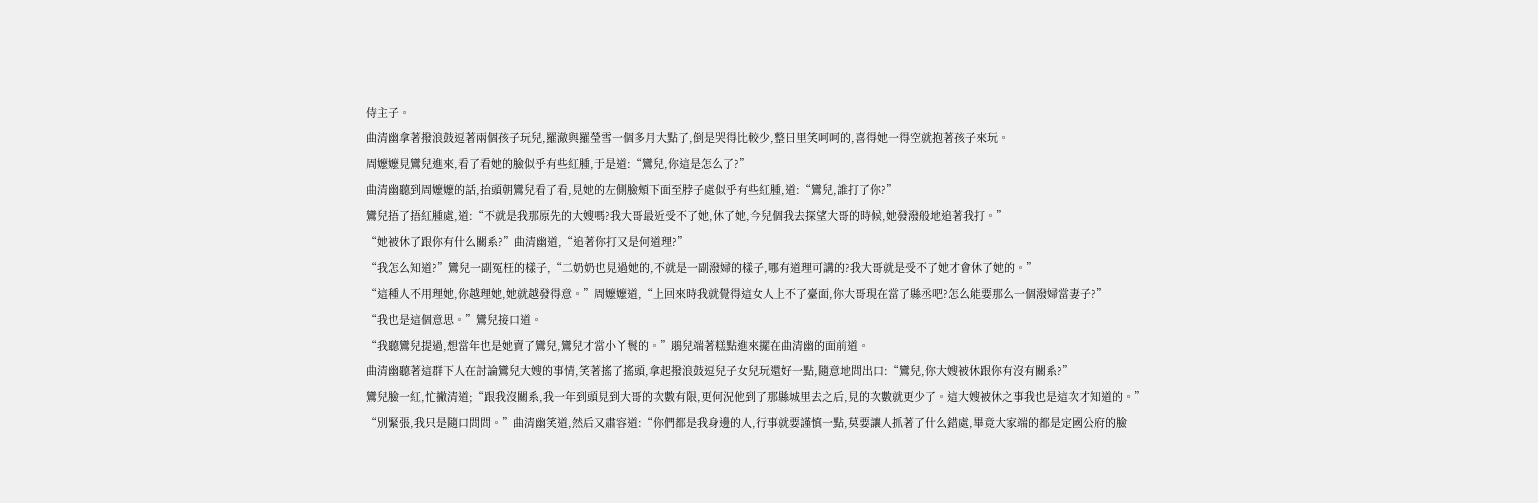侍主子。
曲清幽拿著撥浪鼓逗著兩個孩子玩兒,羅澈與羅瑩雪一個多月大點了,倒是哭得比較少,整日里笑呵呵的,喜得她一得空就抱著孩子來玩。
周嬤嬤見鸞兒進來,看了看她的臉似乎有些紅腫,于是道:“鸞兒,你這是怎么了?”
曲清幽聽到周嬤嬤的話,抬頭朝鸞兒看了看,見她的左側臉頰下面至脖子處似乎有些紅腫,道:“鸞兒,誰打了你?”
鸞兒捂了捂紅腫處,道:“不就是我那原先的大嫂嗎?我大哥最近受不了她,休了她,今兒個我去探望大哥的時候,她發潑般地追著我打。”
“她被休了跟你有什么關系?”曲清幽道,“追著你打又是何道理?”
“我怎么知道?”鸞兒一副冤枉的樣子,“二奶奶也見過她的,不就是一副潑婦的樣子,哪有道理可講的?我大哥就是受不了她才會休了她的。”
“這種人不用理她,你越理她,她就越發得意。”周嬤嬤道,“上回來時我就覺得這女人上不了臺面,你大哥現在當了縣丞吧?怎么能要那么一個潑婦當妻子?”
“我也是這個意思。”鸞兒接口道。
“我聽鸞兒提過,想當年也是她賣了鸞兒,鸞兒才當小丫鬟的。”鵑兒端著糕點進來擺在曲清幽的面前道。
曲清幽聽著這群下人在討論鸞兒大嫂的事情,笑著搖了搖頭,拿起撥浪鼓逗兒子女兒玩還好一點,隨意地問出口:“鸞兒,你大嫂被休跟你有沒有關系?”
鸞兒臉一紅,忙撇清道;“跟我沒關系,我一年到頭見到大哥的次數有限,更何況他到了那縣城里去之后,見的次數就更少了。這大嫂被休之事我也是這次才知道的。”
“別緊張,我只是隨口問問。”曲清幽笑道,然后又肅容道:“你們都是我身邊的人,行事就要謹慎一點,莫要讓人抓著了什么錯處,畢竟大家端的都是定國公府的臉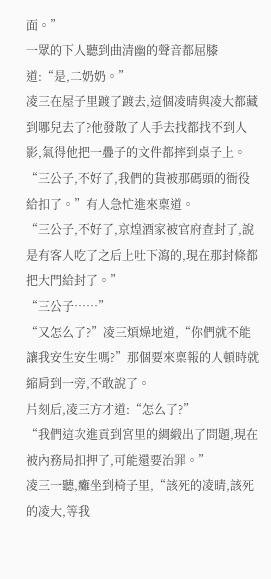面。”
一眾的下人聽到曲清幽的聲音都屈膝道:“是,二奶奶。”
凌三在屋子里踱了踱去,這個凌晴與凌大都藏到哪兒去了?他發散了人手去找都找不到人影,氣得他把一疊子的文件都摔到桌子上。
“三公子,不好了,我們的貨被那碼頭的衙役給扣了。”有人急忙進來稟道。
“三公子,不好了,京煌酒家被官府查封了,說是有客人吃了之后上吐下瀉的,現在那封條都把大門給封了。”
“三公子……”
“又怎么了?”凌三煩燥地道,“你們就不能讓我安生安生嗎?”那個要來稟報的人頓時就縮肩到一旁,不敢說了。
片刻后,凌三方才道:“怎么了?”
“我們這次進貢到宮里的綢緞出了問題,現在被內務局扣押了,可能還要治罪。”
凌三一聽,癱坐到椅子里,“該死的凌晴,該死的凌大,等我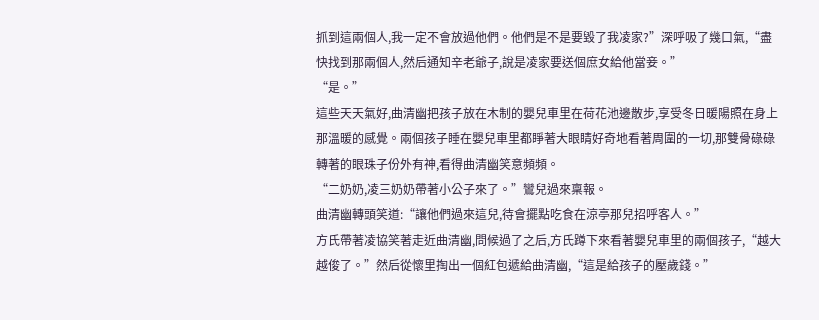抓到這兩個人,我一定不會放過他們。他們是不是要毀了我凌家?”深呼吸了幾口氣,“盡快找到那兩個人,然后通知辛老爺子,說是凌家要送個庶女給他當妾。”
“是。”
這些天天氣好,曲清幽把孩子放在木制的嬰兒車里在荷花池邊散步,享受冬日暖陽照在身上那溫暖的感覺。兩個孩子睡在嬰兒車里都睜著大眼睛好奇地看著周圍的一切,那雙骨碌碌轉著的眼珠子份外有神,看得曲清幽笑意頻頻。
“二奶奶,凌三奶奶帶著小公子來了。”鸞兒過來稟報。
曲清幽轉頭笑道:“讓他們過來這兒,待會擺點吃食在涼亭那兒招呼客人。”
方氏帶著凌協笑著走近曲清幽,問候過了之后,方氏蹲下來看著嬰兒車里的兩個孩子,“越大越俊了。”然后從懷里掏出一個紅包遞給曲清幽,“這是給孩子的壓歲錢。”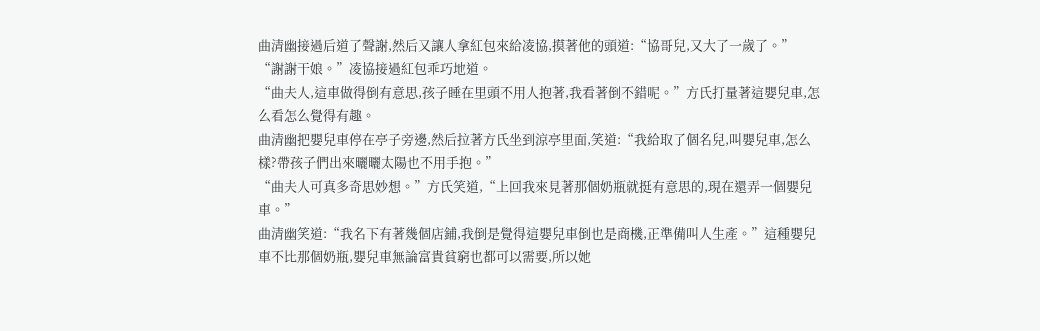曲清幽接過后道了聲謝,然后又讓人拿紅包來給凌協,摸著他的頭道:“協哥兒,又大了一歲了。”
“謝謝干娘。”凌協接過紅包乖巧地道。
“曲夫人,這車做得倒有意思,孩子睡在里頭不用人抱著,我看著倒不錯呢。”方氏打量著這嬰兒車,怎么看怎么覺得有趣。
曲清幽把嬰兒車停在亭子旁邊,然后拉著方氏坐到涼亭里面,笑道:“我給取了個名兒,叫嬰兒車,怎么樣?帶孩子們出來曬曬太陽也不用手抱。”
“曲夫人可真多奇思妙想。”方氏笑道,“上回我來見著那個奶瓶就挺有意思的,現在還弄一個嬰兒車。”
曲清幽笑道:“我名下有著幾個店鋪,我倒是覺得這嬰兒車倒也是商機,正準備叫人生產。”這種嬰兒車不比那個奶瓶,嬰兒車無論富貴貧窮也都可以需要,所以她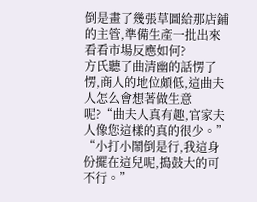倒是畫了幾張草圖給那店鋪的主管,準備生產一批出來看看市場反應如何?
方氏聽了曲清幽的話愣了愣,商人的地位頗低,這曲夫人怎么會想著做生意呢?“曲夫人真有趣,官家夫人像您這樣的真的很少。”
“小打小鬧倒是行,我這身份擺在這兒呢,搗鼓大的可不行。”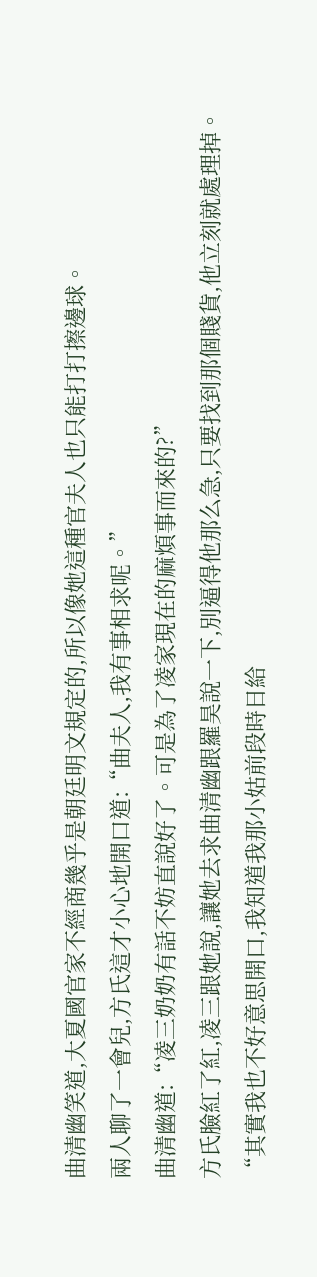曲清幽笑道,大夏國官家不經商幾乎是朝廷明文規定的,所以像她這種官夫人也只能打打擦邊球。
兩人聊了一會兒,方氏這才小心地開口道:“曲夫人,我有事相求呢。”
曲清幽道:“凌三奶奶有話不妨直說好了。可是為了凌家現在的麻煩事而來的?”
方氏臉紅了紅,凌三跟她說,讓她去求曲清幽跟羅昊說一下,別逼得他那么急,只要找到那個賤貨,他立刻就處理掉。“其實我也不好意思開口,我知道我那小姑前段時日給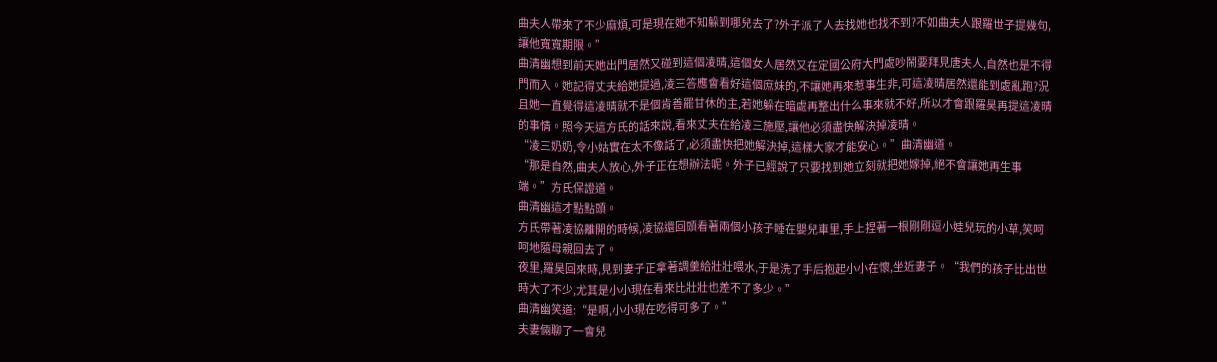曲夫人帶來了不少麻煩,可是現在她不知躲到哪兒去了?外子派了人去找她也找不到?不如曲夫人跟羅世子提幾句,讓他寬寬期限。”
曲清幽想到前天她出門居然又碰到這個凌晴,這個女人居然又在定國公府大門處吵鬧要拜見唐夫人,自然也是不得門而入。她記得丈夫給她提過,凌三答應會看好這個庶妹的,不讓她再來惹事生非,可這凌晴居然還能到處亂跑?況且她一直覺得這凌晴就不是個肯善罷甘休的主,若她躲在暗處再整出什么事來就不好,所以才會跟羅昊再提這凌晴的事情。照今天這方氏的話來說,看來丈夫在給凌三施壓,讓他必須盡快解決掉凌晴。
“凌三奶奶,令小姑實在太不像話了,必須盡快把她解決掉,這樣大家才能安心。”曲清幽道。
“那是自然,曲夫人放心,外子正在想辦法呢。外子已經說了只要找到她立刻就把她嫁掉,絕不會讓她再生事端。”方氏保證道。
曲清幽這才點點頭。
方氏帶著凌協離開的時候,凌協還回頭看著兩個小孩子睡在嬰兒車里,手上捏著一根剛剛逗小娃兒玩的小草,笑呵呵地隨母親回去了。
夜里,羅昊回來時,見到妻子正拿著調羹給壯壯喂水,于是洗了手后抱起小小在懷,坐近妻子。“我們的孩子比出世時大了不少,尤其是小小現在看來比壯壯也差不了多少。”
曲清幽笑道:“是啊,小小現在吃得可多了。”
夫妻倆聊了一會兒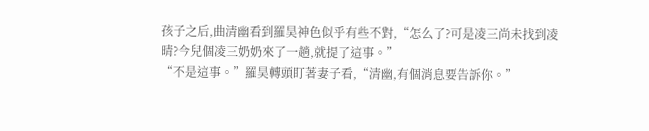孩子之后,曲清幽看到羅昊神色似乎有些不對,“怎么了?可是凌三尚未找到凌晴?今兒個凌三奶奶來了一趟,就提了這事。”
“不是這事。”羅昊轉頭盯著妻子看,“清幽,有個消息要告訴你。”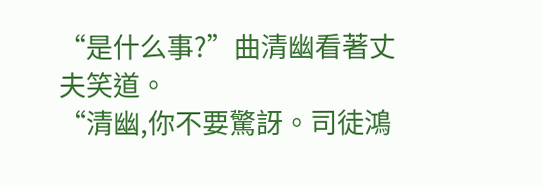“是什么事?”曲清幽看著丈夫笑道。
“清幽,你不要驚訝。司徒鴻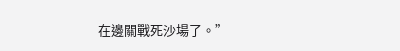在邊關戰死沙場了。”